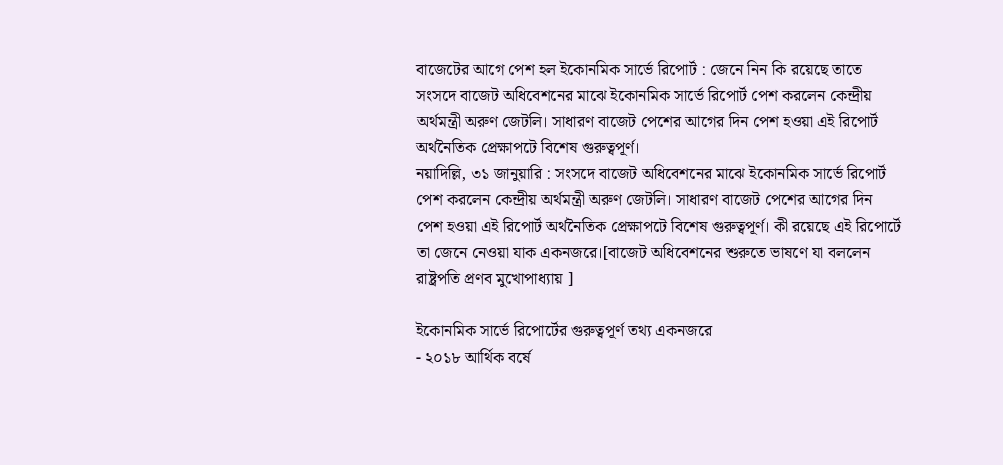বাজেটের আগে পেশ হল ইকোনমিক সার্ভে রিপোর্ট : জেনে নিন কি রয়েছে তাতে
সংসদে বাজেট অধিবেশনের মাঝে ইকোনমিক সার্ভে রিপোর্ট পেশ করলেন কেন্দ্রীয় অর্থমন্ত্রী অরুণ জেটলি। সাধারণ বাজেট পেশের আগের দিন পেশ হওয়া এই রিপোর্ট অর্থনৈতিক প্রেক্ষাপটে বিশেষ গুরুত্বপূর্ণ।
নয়াদিল্লি, ৩১ জানুয়ারি : সংসদে বাজেট অধিবেশনের মাঝে ইকোনমিক সার্ভে রিপোর্ট পেশ করলেন কেন্দ্রীয় অর্থমন্ত্রী অরুণ জেটলি। সাধারণ বাজেট পেশের আগের দিন পেশ হওয়া এই রিপোর্ট অর্থনৈতিক প্রেক্ষাপটে বিশেষ গুরুত্বপূর্ণ। কী রয়েছে এই রিপোর্টে তা জেনে নেওয়া যাক একনজরে।[বাজেট অধিবেশনের শুরুতে ভাষণে যা বললেন রাষ্ট্রপতি প্রণব মুখোপাধ্যায় ]

ইকোনমিক সার্ভে রিপোর্টের গুরুত্বপূর্ণ তথ্য একনজরে
- ২০১৮ আর্থিক বর্ষে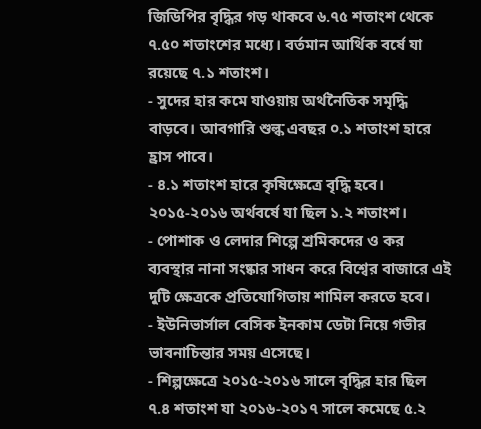জিডিপির বৃদ্ধির গড় থাকবে ৬.৭৫ শতাংশ থেকে ৭.৫০ শতাংশের মধ্যে। বর্তমান আর্থিক বর্ষে যা রয়েছে ৭.১ শতাংশ।
- সুদের হার কমে যাওয়ায় অর্থনৈতিক সমৃদ্ধি বাড়বে। আবগারি শুল্ক এবছর ০.১ শতাংশ হারে হ্রাস পাবে।
- ৪.১ শতাংশ হারে কৃষিক্ষেত্রে বৃদ্ধি হবে। ২০১৫-২০১৬ অর্থবর্ষে যা ছিল ১.২ শতাংশ।
- পোশাক ও লেদার শিল্পে শ্রমিকদের ও কর ব্যবস্থার নানা সংষ্কার সাধন করে বিশ্বের বাজারে এই দুটি ক্ষেত্রকে প্রতিযোগিতায় শামিল করতে হবে।
- ইউনিভার্সাল বেসিক ইনকাম ডেটা নিয়ে গভীর ভাবনাচিন্তার সময় এসেছে।
- শিল্পক্ষেত্রে ২০১৫-২০১৬ সালে বৃদ্ধির হার ছিল ৭.৪ শতাংশ যা ২০১৬-২০১৭ সালে কমেছে ৫.২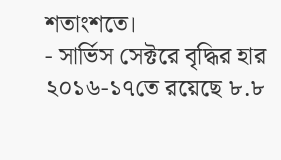শতাংশতে।
- সার্ভিস সেক্টরে বৃদ্ধির হার ২০১৬-১৭তে রয়েছে ৮.৮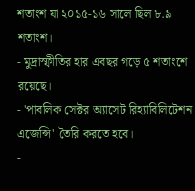শতাংশ যা ২০১৫-১৬ সালে ছিল ৮.৯ শতাংশ।
- মুদ্রাস্ফীতির হার এবছর গড়ে ৫ শতাংশে রয়েছে।
- 'পাবলিক সেক্টর অ্যাসেট রিহ্যাবিলিটেশন এজেন্সি' তৈরি করতে হবে।
-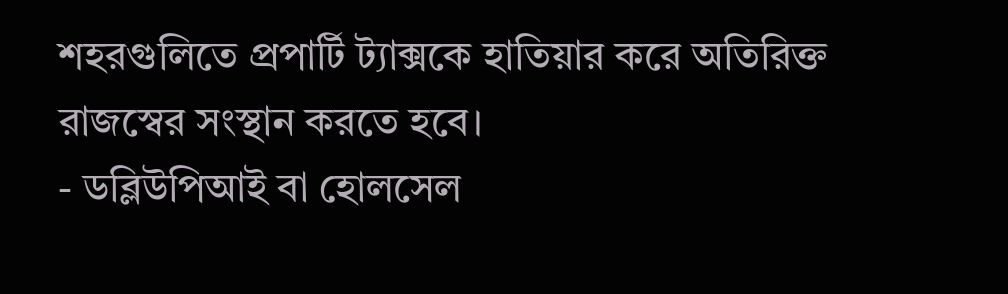শহরগুলিতে প্রপার্টি ট্যাক্সকে হাতিয়ার করে অতিরিক্ত রাজস্বের সংস্থান করতে হবে।
- ডব্লিউপিআই বা হোলসেল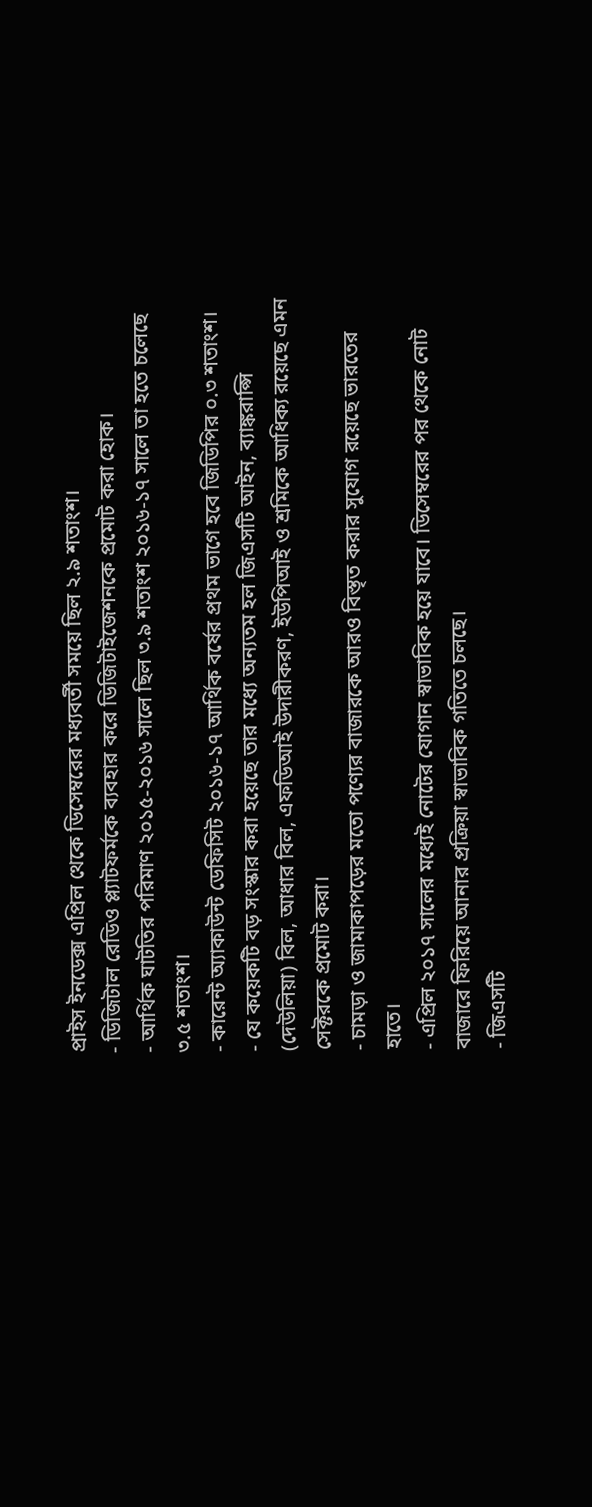প্রাইস ইনডেক্স এপ্রিল থেকে ডিসেম্বরের মধ্যবর্তী সময়ে ছিল ২.৯ শতাংশ।
- ডিজিটাল রেডিও প্ল্যাটফর্মকে ব্যবহার করে ডিজিটাইজেশনকে প্রমোট করা হোক।
- আর্থিক ঘাটতির পরিমাণ ২০১৫-২০১৬ সালে ছিল ৩.৯ শতাংশ ২০১৬-১৭ সালে তা হতে চলেছে ৩.৫ শতাংশ।
- কারেন্ট অ্যাকাউন্ট ডেফিসিট ২০১৬-১৭ আর্থিক বর্ষের প্রথম ভাগে হবে জিডিপির ০.৩ শতাংশ।
- যে কয়েকটি বড় সংস্কার করা হয়েছে তার মধ্যে অন্যতম হল জিএসটি আইন, ব্যাঙ্করাপ্সি (দেউলিয়া) বিল, আধার বিল, এফডিআই উদারীকরণ, ইউপিআই ও শ্রমিকে আধিক্য রয়েছে এমন সেক্টরকে প্রমোট করা।
- চামড়া ও জামাকাপড়ের মতো পণ্যের বাজারকে আরও বিস্তৃত করার সুযোগ রয়েছে ভারতের হাতে।
- এপ্রিল ২০১৭ সালের মধ্যেই নোটের যোগান স্বাভাবিক হয়ে যাবে। ডিসেম্বরের পর থেকে নোট বাজারে ফিরিয়ে আনার প্রক্রিয়া স্বাভাবিক গতিতে চলছে।
- জিএসটি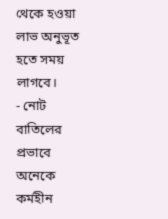থেকে হওয়া লাভ অনুভূত হতে সময় লাগবে।
- নোট বাতিলের প্রভাবে অনেকে কর্মহীন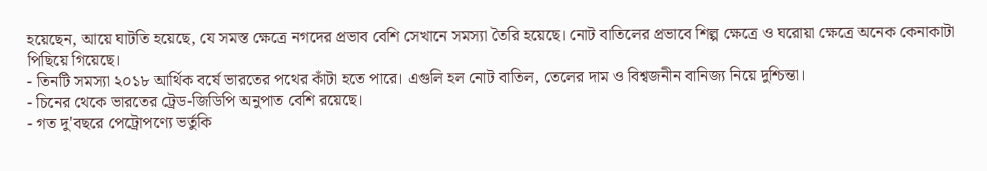হয়েছেন, আয়ে ঘাটতি হয়েছে, যে সমস্ত ক্ষেত্রে নগদের প্রভাব বেশি সেখানে সমস্যা তৈরি হয়েছে। নোট বাতিলের প্রভাবে শিল্প ক্ষেত্রে ও ঘরোয়া ক্ষেত্রে অনেক কেনাকাটা পিছিয়ে গিয়েছে।
- তিনটি সমস্যা ২০১৮ আর্থিক বর্ষে ভারতের পথের কাঁটা হতে পারে। এগুলি হল নোট বাতিল, তেলের দাম ও বিশ্বজনীন বানিজ্য নিয়ে দুশ্চিন্তা।
- চিনের থেকে ভারতের ট্রেড-জিডিপি অনুপাত বেশি রয়েছে।
- গত দু'বছরে পেট্রোপণ্যে ভর্তুকি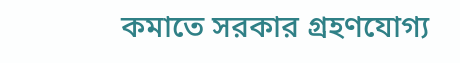কমাতে সরকার গ্রহণযোগ্য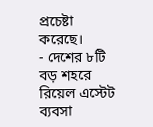প্রচেষ্টা করেছে।
- দেশের ৮টি বড় শহরে রিয়েল এস্টেট ব্যবসা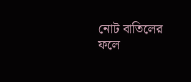নোট বাতিলের ফলে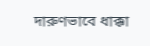দারুণভাবে ধাক্কা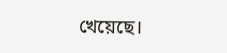খেয়েছে।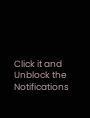Click it and Unblock the Notifications